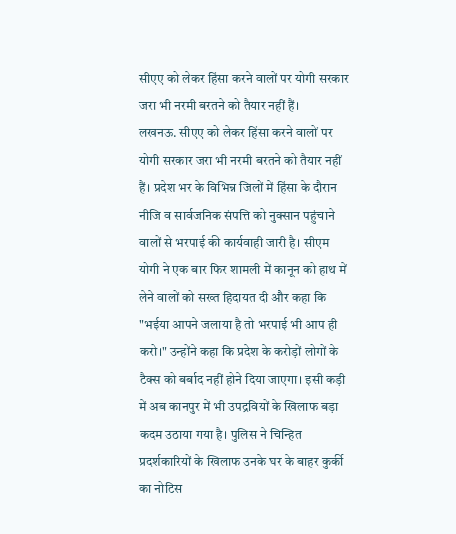सीएए को लेकर हिंसा करने वालों पर योगी सरकार जरा भी नरमी बरतने को तैयार नहीं हैं।
लखनऊ. सीएए को लेकर हिंसा करने वालों पर योगी सरकार जरा भी नरमी बरतने को तैयार नहीं हैं। प्रदेश भर के विभिन्न जिलों में हिंसा के दौरान नीजि व सार्वजनिक संपत्ति को नुक्सान पहुंचाने वालों से भरपाई की कार्यवाही जारी है। सीएम योगी ने एक बार फिर शामली में कानून को हाथ में लेने वालों को सख्त हिदायत दी और कहा कि "भईया आपने जलाया है तो भरपाई भी आप ही करो।" उन्होंने कहा कि प्रदेश के करोड़ों लोगों के टैक्स को बर्बाद नहीं होने दिया जाएगा। इसी कड़ी में अब कानपुर में भी उपद्रवियों के खिलाफ बड़ा कदम उठाया गया है। पुलिस ने चिन्हित प्रदर्शकारियों के खिलाफ उनके घर के बाहर कुर्की का नोटिस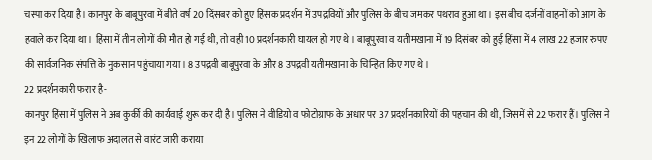चस्पा कर दिया है। कानपुर के बाबूपुरवा में बीते वर्ष 20 दिंसबर को हुए हिंसक प्रदर्शन में उपद्रवियों और पुलिस के बीच जमकर पथराव हुआ था। इस बीच दर्जनों वाहनों को आग के हवाले कर दिया था। हिंसा में तीन लोगों की मौत हो गई थी, तो वही 10 प्रदर्शनकारी घायल हो गए थे। बाबूपुरवा व यतीमखाना में 19 दिसंबर को हुई हिंसा में 4 लाख 22 हजार रुपए की सार्वजनिक संपत्ति के नुकसान पहुंचाया गया। 8 उपद्रवी बाबूपुरवा के और 8 उपद्रवी यतीमखाना के चिन्हित किए गए थे।
22 प्रदर्शनकारी फरार है-
कानपुर हिंसा में पुलिस ने अब कुर्की की कार्यवाई शुरू कर दी है। पुलिस ने वीडियो व फोटोग्राफ के अधार पर 37 प्रदर्शनकारियों की पहचान की थी, जिसमें से 22 फरार हैं। पुलिस ने इन 22 लोगों के खिलाफ अदालत से वारंट जारी कराया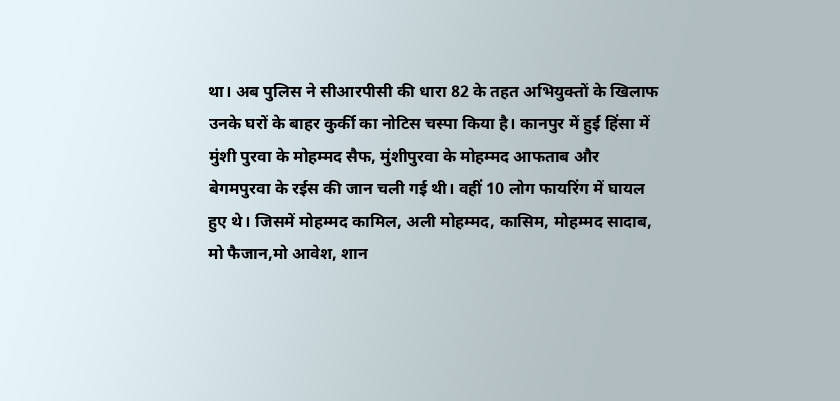था। अब पुलिस ने सीआरपीसी की धारा 82 के तहत अभियुक्तों के खिलाफ उनके घरों के बाहर कुर्की का नोटिस चस्पा किया है। कानपुर में हुई हिंसा में मुंशी पुरवा के मोहम्मद सैफ, मुंशीपुरवा के मोहम्मद आफताब और बेगमपुरवा के रईस की जान चली गई थी। वहीं 10 लोग फायरिंग में घायल हुए थे। जिसमें मोहम्मद कामिल, अली मोहम्मद, कासिम, मोहम्मद सादाब, मो फैजान,मो आवेश, शान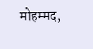मोहम्मद,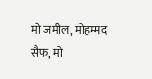मो जमील, मोहम्मद सैफ, मो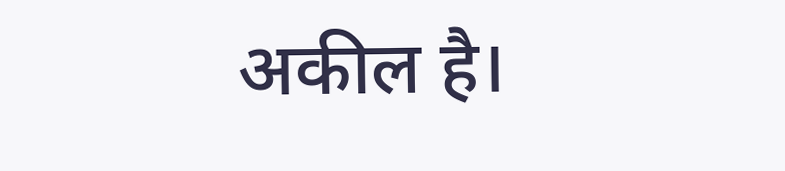अकील है।